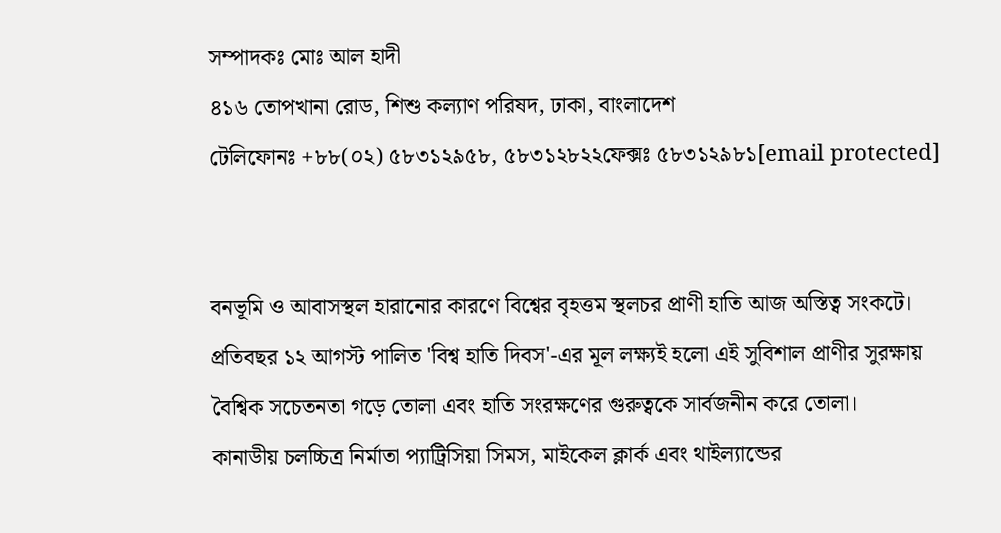সম্পাদকঃ মোঃ আল হাদী
৪১৬ তোপখানা রোড, শিশু কল্যাণ পরিষদ, ঢাকা, বাংলাদেশ
টেলিফোনঃ +৮৮(০২) ৫৮৩১২৯৫৮, ৫৮৩১২৮২২ফেক্সঃ ৫৮৩১২৯৮১[email protected]


বনভূমি ও আবাসস্থল হারানোর কারণে বিশ্বের বৃহত্তম স্থলচর প্রাণী হাতি আজ অস্তিত্ব সংকটে। প্রতিবছর ১২ আগস্ট পালিত 'বিশ্ব হাতি দিবস'-এর মূল লক্ষ্যই হলো এই সুবিশাল প্রাণীর সুরক্ষায় বৈশ্বিক সচেতনতা গড়ে তোলা এবং হাতি সংরক্ষণের গুরুত্বকে সার্বজনীন করে তোলা।
কানাডীয় চলচ্চিত্র নির্মাতা প্যাট্রিসিয়া সিমস, মাইকেল ক্লার্ক এবং থাইল্যান্ডের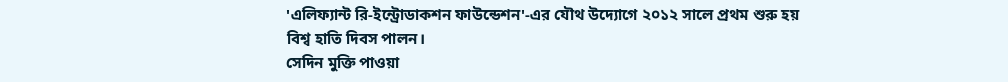'এলিফ্যান্ট রি-ইন্ট্রোডাকশন ফাউন্ডেশন'-এর যৌথ উদ্যোগে ২০১২ সালে প্রথম শুরু হয় বিশ্ব হাতি দিবস পালন।
সেদিন মুক্তি পাওয়া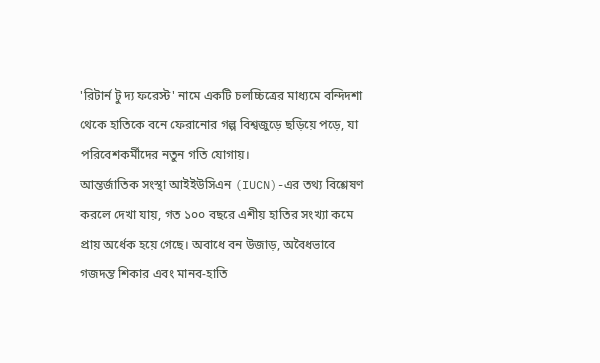'রিটার্ন টু দ্য ফরেস্ট' নামে একটি চলচ্চিত্রের মাধ্যমে বন্দিদশা থেকে হাতিকে বনে ফেরানোর গল্প বিশ্বজুড়ে ছড়িয়ে পড়ে, যা পরিবেশকর্মীদের নতুন গতি যোগায়।
আন্তর্জাতিক সংস্থা আইইউসিএন (IUCN)-এর তথ্য বিশ্লেষণ করলে দেখা যায়, গত ১০০ বছরে এশীয় হাতির সংখ্যা কমে প্রায় অর্ধেক হয়ে গেছে। অবাধে বন উজাড়, অবৈধভাবে গজদন্ত শিকার এবং মানব-হাতি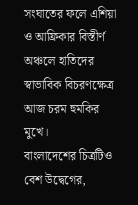সংঘাতের ফলে এশিয়া ও আফ্রিকার বিস্তীর্ণ অঞ্চলে হাতিদের স্বাভাবিক বিচরণক্ষেত্র আজ চরম হুমকির মুখে।
বাংলাদেশের চিত্রটিও বেশ উদ্বেগের,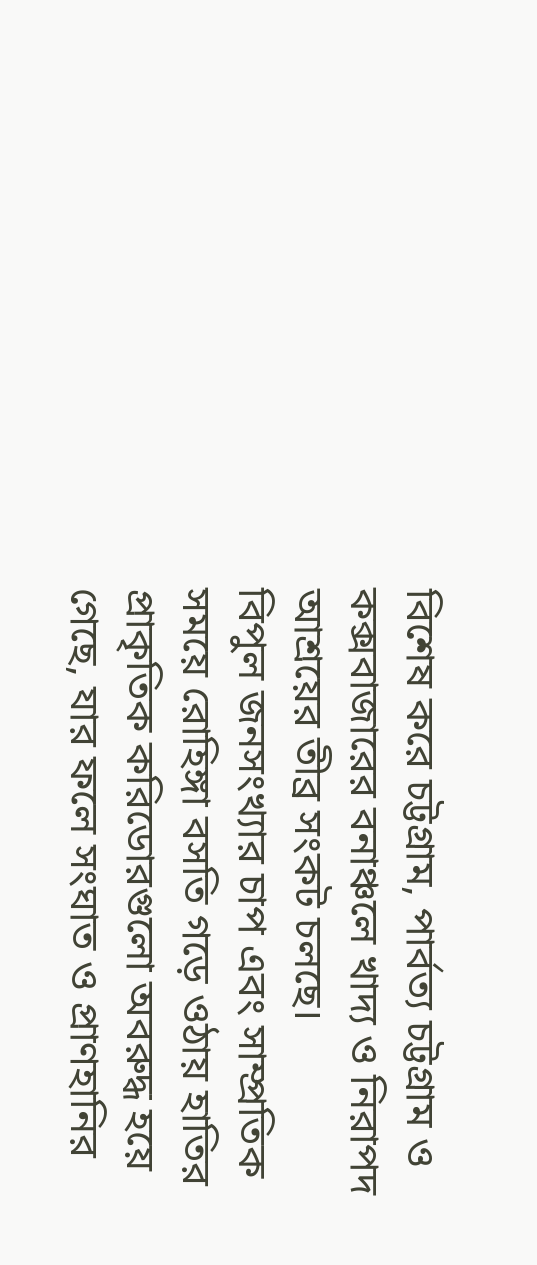বিশেষ করে চট্টগ্রাম, পার্বত্য চট্টগ্রাম ও কক্সবাজারের বনাঞ্চলে খাদ্য ও নিরাপদ আশ্রয়ের তীব্র সংকট চলছে।
বিপুল জনসংখ্যার চাপ এবং সাম্প্রতিক সময়ে রোহিঙ্গা বসতি গড়ে ওঠায় হাতির প্রাকৃতিক করিডোরগুলো অবরুদ্ধ হয়ে গেছে, যার ফলে সংঘাত ও প্রাণহানির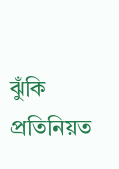ঝুঁকি প্রতিনিয়ত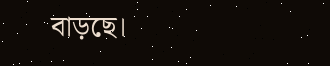বাড়ছে।